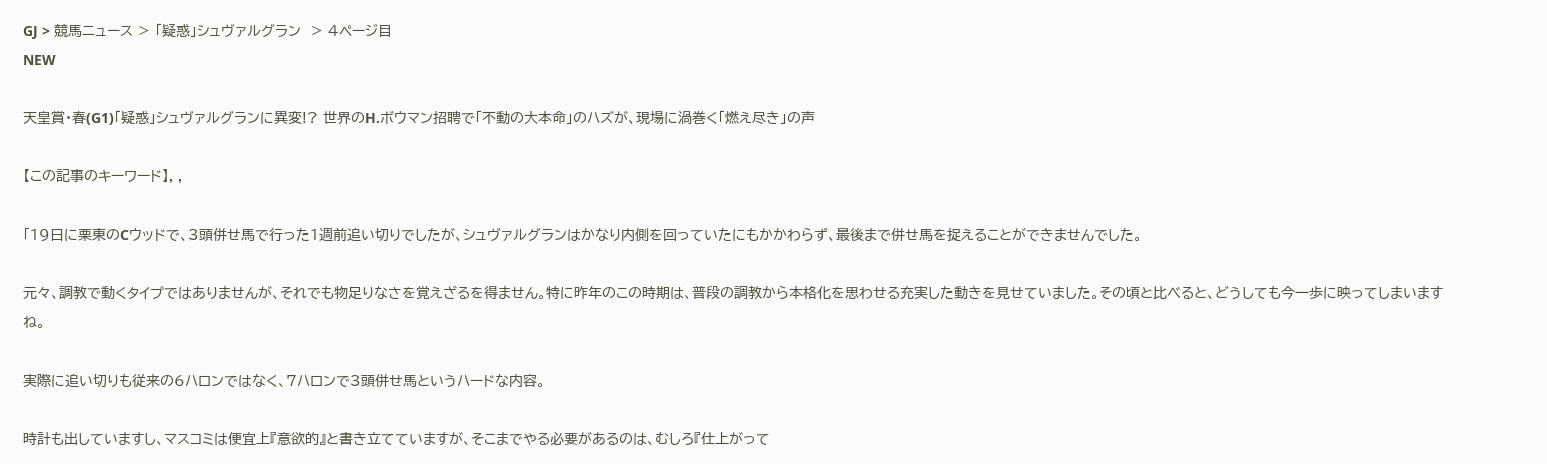GJ > 競馬ニュース > 「疑惑」シュヴァルグラン  > 4ページ目
NEW

天皇賞・春(G1)「疑惑」シュヴァルグランに異変!? 世界のH.ボウマン招聘で「不動の大本命」のハズが、現場に渦巻く「燃え尽き」の声

【この記事のキーワード】, ,

「19日に栗東のCウッドで、3頭併せ馬で行った1週前追い切りでしたが、シュヴァルグランはかなり内側を回っていたにもかかわらず、最後まで併せ馬を捉えることができませんでした。

元々、調教で動くタイプではありませんが、それでも物足りなさを覚えざるを得ません。特に昨年のこの時期は、普段の調教から本格化を思わせる充実した動きを見せていました。その頃と比べると、どうしても今一歩に映ってしまいますね。

実際に追い切りも従来の6ハロンではなく、7ハロンで3頭併せ馬というハードな内容。

時計も出していますし、マスコミは便宜上『意欲的』と書き立てていますが、そこまでやる必要があるのは、むしろ『仕上がって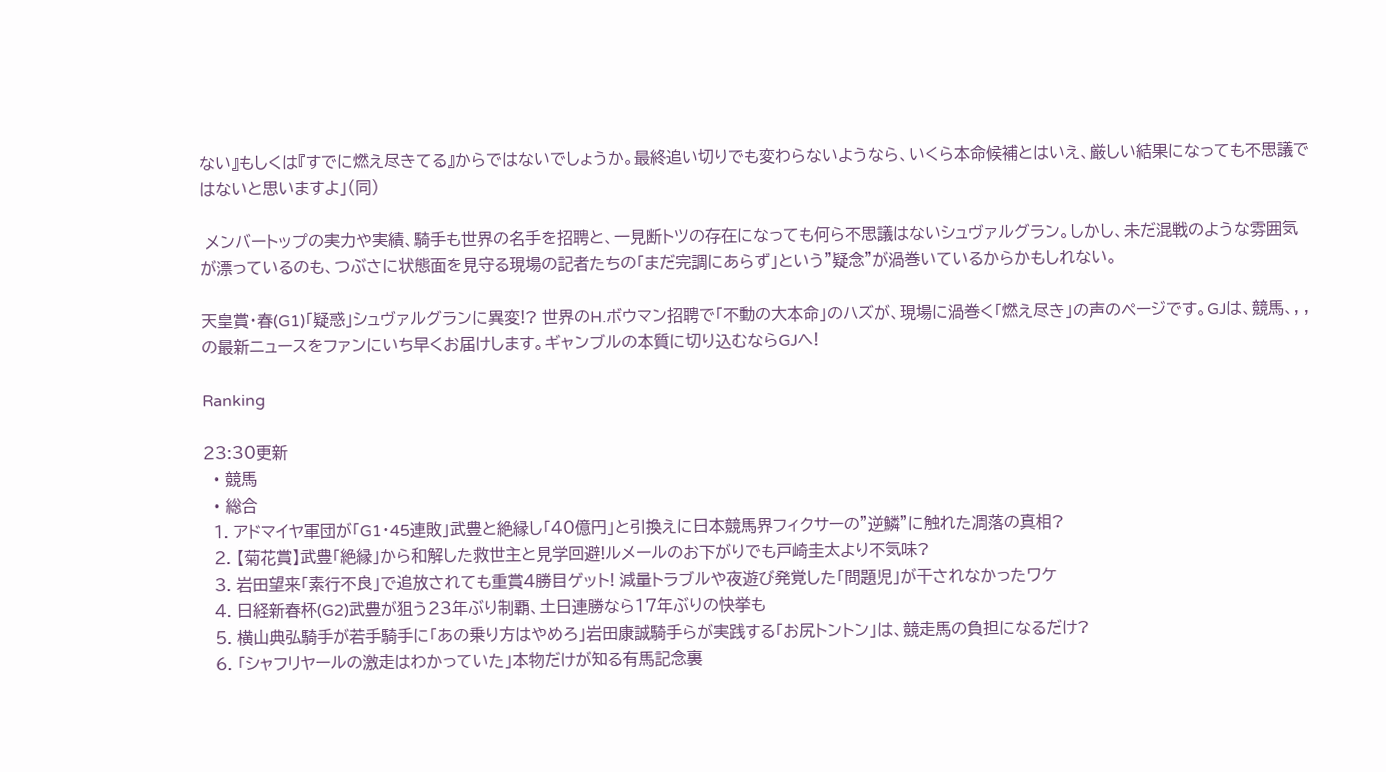ない』もしくは『すでに燃え尽きてる』からではないでしょうか。最終追い切りでも変わらないようなら、いくら本命候補とはいえ、厳しい結果になっても不思議ではないと思いますよ」(同)

 メンバートップの実力や実績、騎手も世界の名手を招聘と、一見断トツの存在になっても何ら不思議はないシュヴァルグラン。しかし、未だ混戦のような雰囲気が漂っているのも、つぶさに状態面を見守る現場の記者たちの「まだ完調にあらず」という”疑念”が渦巻いているからかもしれない。

天皇賞・春(G1)「疑惑」シュヴァルグランに異変!? 世界のH.ボウマン招聘で「不動の大本命」のハズが、現場に渦巻く「燃え尽き」の声のページです。GJは、競馬、, , の最新ニュースをファンにいち早くお届けします。ギャンブルの本質に切り込むならGJへ!

Ranking

23:30更新
  • 競馬
  • 総合
  1. アドマイヤ軍団が「G1・45連敗」武豊と絶縁し「40億円」と引換えに日本競馬界フィクサーの”逆鱗”に触れた凋落の真相?
  2. 【菊花賞】武豊「絶縁」から和解した救世主と見学回避!ルメールのお下がりでも戸崎圭太より不気味?
  3. 岩田望来「素行不良」で追放されても重賞4勝目ゲット! 減量トラブルや夜遊び発覚した「問題児」が干されなかったワケ
  4. 日経新春杯(G2)武豊が狙う23年ぶり制覇、土日連勝なら17年ぶりの快挙も
  5. 横山典弘騎手が若手騎手に「あの乗り方はやめろ」岩田康誠騎手らが実践する「お尻トントン」は、競走馬の負担になるだけ?
  6. 「シャフリヤールの激走はわかっていた」本物だけが知る有馬記念裏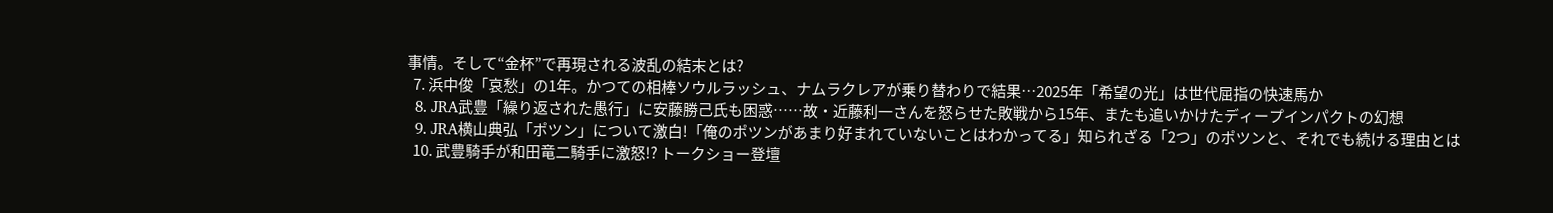事情。そして“金杯”で再現される波乱の結末とは?
  7. 浜中俊「哀愁」の1年。かつての相棒ソウルラッシュ、ナムラクレアが乗り替わりで結果…2025年「希望の光」は世代屈指の快速馬か
  8. JRA武豊「繰り返された愚行」に安藤勝己氏も困惑……故・近藤利一さんを怒らせた敗戦から15年、またも追いかけたディープインパクトの幻想
  9. JRA横山典弘「ポツン」について激白!「俺のポツンがあまり好まれていないことはわかってる」知られざる「2つ」のポツンと、それでも続ける理由とは
  10. 武豊騎手が和田竜二騎手に激怒!? トークショー登壇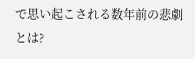で思い起こされる数年前の悲劇とは?